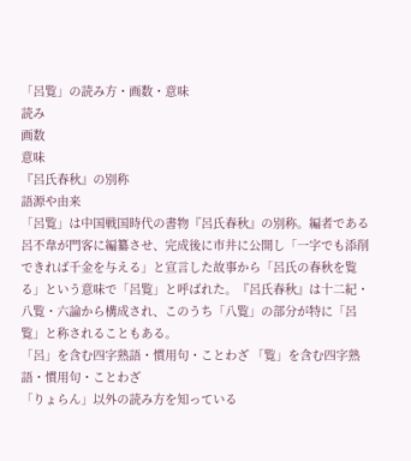「呂覧」の読み方・画数・意味
読み
画数
意味
『呂氏春秋』の別称
語源や由来
「呂覧」は中国戦国時代の書物『呂氏春秋』の別称。編者である呂不韋が門客に編纂させ、完成後に市井に公開し「一字でも添削できれば千金を与える」と宣言した故事から「呂氏の春秋を覧る」という意味で「呂覧」と呼ばれた。『呂氏春秋』は十二紀・八覧・六論から構成され、このうち「八覧」の部分が特に「呂覧」と称されることもある。
「呂」を含む四字熟語・慣用句・ことわざ 「覧」を含む四字熟語・慣用句・ことわざ
「りょらん」以外の読み方を知っている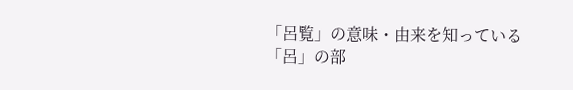「呂覧」の意味・由来を知っている
「呂」の部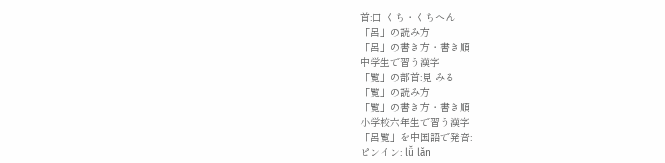首:口 くち・くちへん
「呂」の読み方
「呂」の書き方・書き順
中学生で習う漢字
「覧」の部首:見 みる
「覧」の読み方
「覧」の書き方・書き順
小学校六年生で習う漢字
「呂覧」を中国語で発音:
ピンイン: lǚ lǎn